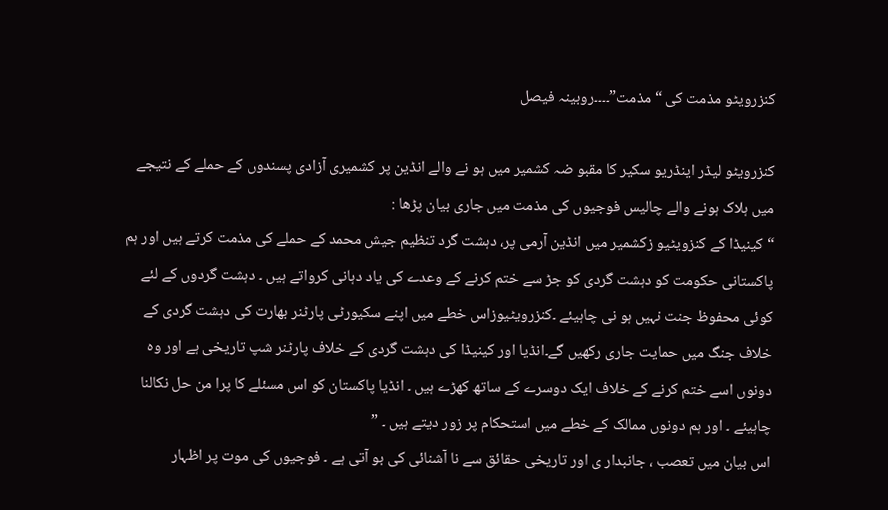کنزرویٹو مذمت کی “مذمت”۔۔۔۔روبینہ فیصل

کنزرویٹو لیڈر اینڈریو سکیر کا مقبو ضہ کشمیر میں ہو نے والے انڈین پر کشمیری آزادی پسندوں کے حملے کے نتیجے میں ہلاک ہونے والے چالیس فوجیوں کی مذمت میں جاری بیان پڑھا :
“کینیڈا کے کنزویٹیو زکشمیر میں انڈین آرمی پر، دہشت گرد تنظیم جیش محمد کے حملے کی مذمت کرتے ہیں اور ہم پاکستانی حکومت کو دہشت گردی کو جڑ سے ختم کرنے کے وعدے کی یاد دہانی کرواتے ہیں ۔ دہشت گردوں کے لئے کوئی محفوظ جنت نہیں ہو نی چاہیئے ۔کنزرویٹیوزاس خطے میں اپنے سکیورٹی پارٹنر بھارت کی دہشت گردی کے خلاف جنگ میں حمایت جاری رکھیں گے۔انڈیا اور کینیڈا کی دہشت گردی کے خلاف پارٹنر شپ تاریخی ہے اور وہ دونوں اسے ختم کرنے کے خلاف ایک دوسرے کے ساتھ کھڑے ہیں ۔ انڈیا پاکستان کو اس مسئلے کا پرا من حل نکالنا چاہیئے ۔ اور ہم دونوں ممالک کے خطے میں استحکام پر زور دیتے ہیں ۔ ”
اس بیان میں تعصب ، جانبدار ی اور تاریخی حقائق سے نا آشنائی کی بو آتی ہے ۔ فوجیوں کی موت پر اظہار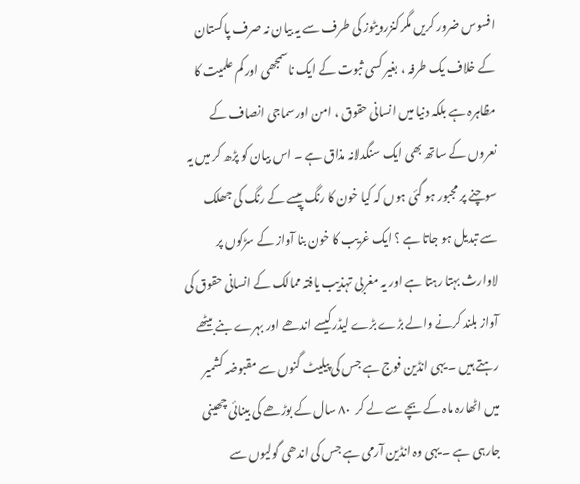افسوس ضرور کریں مگرکنزرویٹوز کی طرف سے یہ بیان نہ صرف پاکستان کے خلاف یک طرفہ ، بغیر کسی ثبوت کے ایک ناسمجھی اور کم علمیت کا مظاہرہ ہے بلکہ دنیا میں انسانی حقوق ، امن اورسماجی انصاف کے نعروں کے ساتھ بھی ایک سنگدلانہ مذاق ہے ۔ اس بیان کو پڑھ کر میں یہ سوچنے پر مجبور ہو گئی ہوں کہ کیا خون کا رنگ پیسے کے رنگ کی جھلک سے تبدیل ہو جاتا ہے ؟ ایک غریب کا خون بنا آواز کے سڑکوں پر لاوارث بہتا رہتا ہے اور یہ مغربی تہذیب یافتہ ممالک کے انسانی حقوق کی آواز بلند کرنے والے بڑے بڑے لیڈرکیسے اندھے اور بہرے بنے بیٹھے رہتے ہیں ۔ یہی انڈین فوج ہے جس کی پیلیٹ گنوں سے مقبوضہ کشمیر میں اٹھارہ ماہ کے بچے سے لے کر  ۸۰ سال کے بوڑھے کی بینائی چھینی جارہی ہے ۔ یہی وہ انڈین آرمی ہے جس کی اندھی گولیوں سے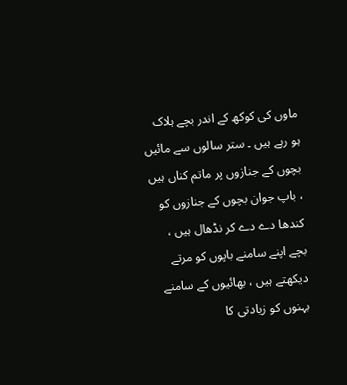ماوں کی کوکھ کے اندر بچے ہلاک ہو رہے ہیں ۔ ستر سالوں سے مائیں بچوں کے جنازوں پر ماتم کناں ہیں ، باپ جوان بچوں کے جنازوں کو کندھا دے دے کر نڈھال ہیں ، بچے اپنے سامنے باپوں کو مرتے دیکھتے ہیں ، بھائیوں کے سامنے بہنوں کو زیادتی کا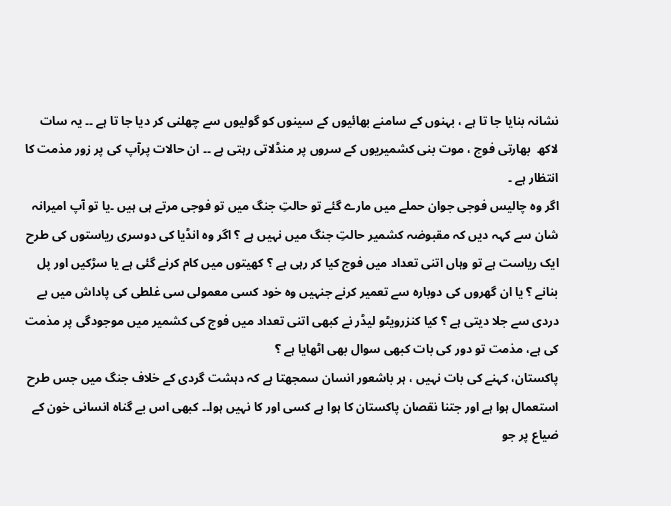نشانہ بنایا جا تا ہے ، بہنوں کے سامنے بھائیوں کے سینوں کو گولیوں سے چھلنی کر دیا جا تا ہے ۔۔ یہ سات لاکھ  بھارتی فوج ، موت بنی کشمیریوں کے سروں پر منڈلاتی رہتی ہے ۔۔ ان حالات پرآپ کی پر زور مذمت کا انتظار ہے ۔
اگر وہ چالیس فوجی جوان حملے میں مارے گئے تو حالتِ جنگ میں تو فوجی مرتے ہی ہیں ۔یا تو آپ امیرانہ شان سے کہہ دیں کہ مقبوضہ کشمیر حالتِ جنگ میں نہیں ہے ؟ اگر وہ انڈیا کی دوسری ریاستوں کی طرح ایک ریاست ہے تو وہاں اتنی تعداد میں فوج کیا کر رہی ہے ؟ کھیتوں میں کام کرنے گئی ہے یا سڑکیں اور پل بنانے ؟ یا ان گھروں کی دوبارہ سے تعمیر کرنے جنہیں وہ خود کسی معمولی سی غلطی کی پاداش میں بے دردی سے جلا دیتی ہے ؟ کیا کنزرویٹو لیڈر نے کبھی اتنی تعداد میں فوج کی کشمیر میں موجودگی پر مذمت کی ہے، مذمت تو دور کی بات کبھی سوال بھی اٹھایا ہے ؟
پاکستان، کہنے کی بات نہیں ، ہر باشعور انسان سمجھتا ہے کہ دہشت گردی کے خلاف جنگ میں جس طرح استعمال ہوا ہے اور جتنا نقصان پاکستان کا ہوا ہے کسی اور کا نہیں ہوا۔۔ کبھی اس بے گناہ انسانی خون کے ضیاع پر جو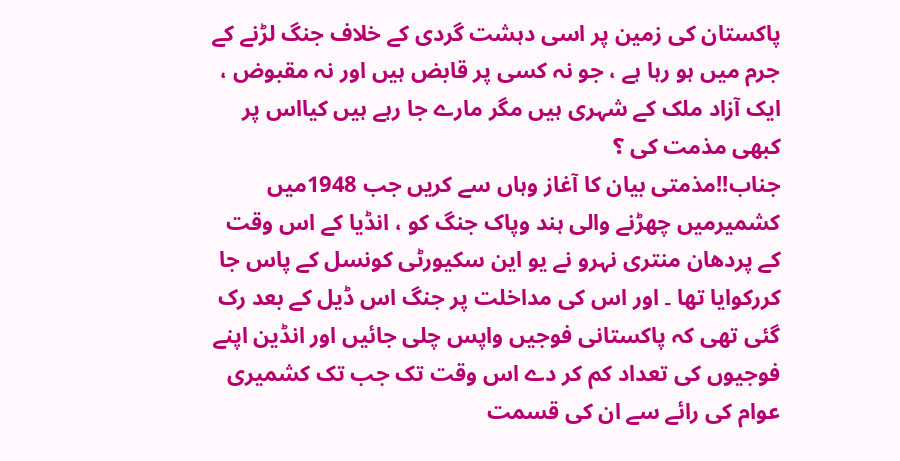پاکستان کی زمین پر اسی دہشت گردی کے خلاف جنگ لڑنے کے جرم میں ہو رہا ہے ، جو نہ کسی پر قابض ہیں اور نہ مقبوض ، ایک آزاد ملک کے شہری ہیں مگر مارے جا رہے ہیں کیااس پر کبھی مذمت کی ؟
جناب!!مذمتی بیان کا آغاز وہاں سے کریں جب 1948میں کشمیرمیں چھڑنے والی ہند وپاک جنگ کو ، انڈیا کے اس وقت کے پردھان منتری نہرو نے یو این سکیورٹی کونسل کے پاس جا کررکوایا تھا ۔ اور اس کی مداخلت پر جنگ اس ڈیل کے بعد رک گئی تھی کہ پاکستانی فوجیں واپس چلی جائیں اور انڈین اپنے فوجیوں کی تعداد کم کر دے اس وقت تک جب تک کشمیری عوام کی رائے سے ان کی قسمت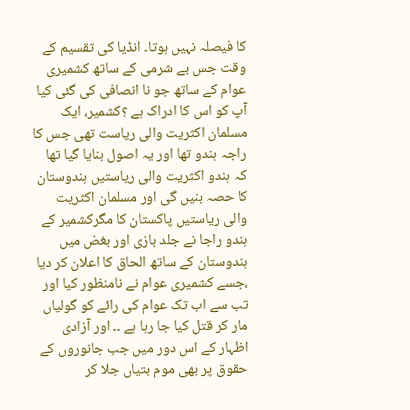کا فیصلہ نہیں ہوتا۔ انڈیا کی تقسیم کے وقت جس بے شرمی کے ساتھ کشمیری عوام کے ساتھ جو نا انصافی کی گئی کیا آپ کو اس کا ادراک ہے ؟کشمیر، ایک مسلمان اکثریت والی ریاست تھی جس کا راجہ ہندو تھا اور یہ اصول بنایا گیا تھا کہ ہندو اکثریت والی ریاستیں ہندوستان کا حصہ بنیں گی اور مسلمان اکثریت والی ریاستیں پاکستان کا مگرکشمیر کے ہندو راجا نے جلد بازی اور بغض میں ہندوستان کے ساتھ الحاق کا اعلان کر دیا ،جسے کشمیری عوام نے نامنظور کیا اور تب سے اب تک عوام کی رائے کو گولیاں مار کر قتل کیا جا رہا ہے ۔۔ اور آزادی اظہار کے اس دور میں جب جانوروں کے حقوق پر بھی موم بتیاں جلا کر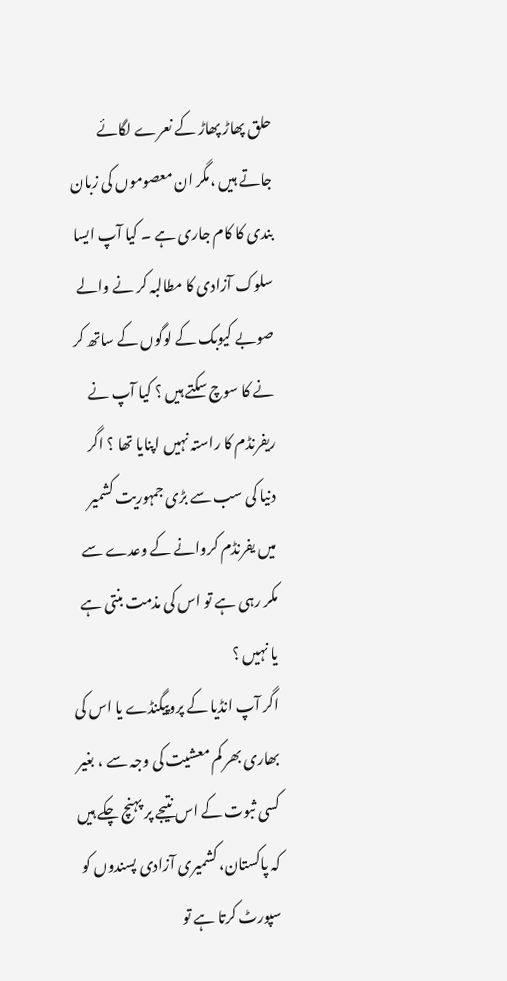حلق پھاڑ پھاڑ کے نعرے لگائے جاتے ہیں ،مگر ان معصوموں کی زبان بندی کا کام جاری ہے ۔ کیا آپ ایسا سلوک آزادی کا مطالبہ کر نے والے صوبے کیوبک کے لوگوں کے ساتھ کر نے کا سوچ سکتے ہیں ؟ کیا آپ نے ریفرنڈم کا راستہ نہیں اپنایا تھا ؟ اگر دنیا کی سب سے بڑی جمہوریت کشمیر میں یفرنڈم کروانے کے وعدے سے مکر رہی ہے تو اس کی مذمت بنتی ہے یا نہیں ؟
اگر آپ انڈیا کے پروپیگنڈے یا اس کی بھاری بھر کم معشیت کی وجہ سے ، بغیر کسی ثبوت کے اس نتیجے پر پہنچ چکے ہیں کہ پاکستان، کشمیری آزادی پسندوں کو سپورٹ کرتا ہے تو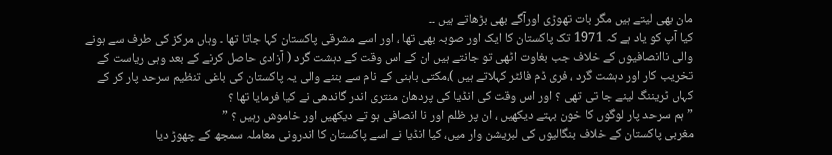مان بھی لیتے ہیں مگر بات تھوڑی اورآگے بھی بڑھاتے ہیں ۔۔
کیا آپ کو یاد ہے کہ 1971 تک پاکستان کا ایک اور صوبہ بھی تھا ، اور اسے مشرقی پاکستان کہا جاتا تھا ۔ وہاں مرکز کی طرف سے ہونے والی ناانصافیوں کے خلاف جب بغاوت اٹھی تو جانتے ہیں ان کے اس وقت کے دہشت گرد ( آزادی حاصل کرنے کے بعد وہی ریاست کے تخریب کار اور دہشت گرد ، فری ڈم فائٹر کہلاتے ہیں )،مکتی باہنی کے نام سے بننے والی یہ پاکستان کی باغی تنظیم سرحد پار کر کے کہاں ٹریننگ لینے جا تی تھی ؟ اور اس وقت کی انڈیا کی پردھان منتری اندر گاندھی نے کیا فرمایا تھا ؟
” ہم سرحد پار لوگوں کا خون بہتے دیکھیں ، ان پر ظلم اور نا انصافی ہو تے دیکھیں اور خاموش رہیں ؟ ”
مغربی پاکستان کے خلاف بنگالیوں کی لبریشن وار میں، کیا انڈیا نے اسے پاکستان کا اندرونی معاملہ سمجھ کے چھوڑ دیا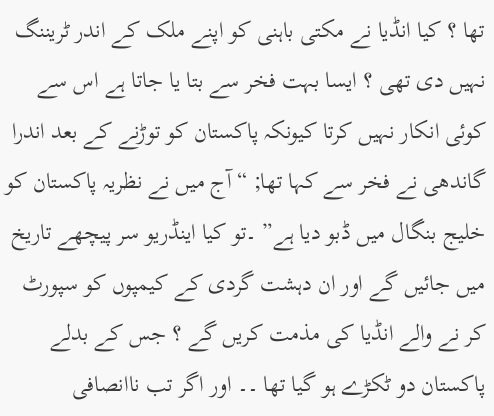تھا ؟ کیا انڈیا نے مکتی باہنی کو اپنے ملک کے اندر ٹریننگ نہیں دی تھی ؟ ایسا بہت فخر سے بتا یا جاتا ہے اس سے کوئی انکار نہیں کرتا کیونکہ پاکستان کو توڑنے کے بعد اندرا گاندھی نے فخر سے کہا تھا; “آج میں نے نظریہ پاکستان کو خلیج بنگال میں ڈبو دیا ہے” ۔تو کیا اینڈریو سر پیچھے تاریخ میں جائیں گے اور ان دہشت گردی کے کیمپوں کو سپورٹ کر نے والے انڈیا کی مذمت کریں گے ؟ جس کے بدلے پاکستان دو ٹکڑے ہو گیا تھا ۔۔ اور اگر تب ناانصافی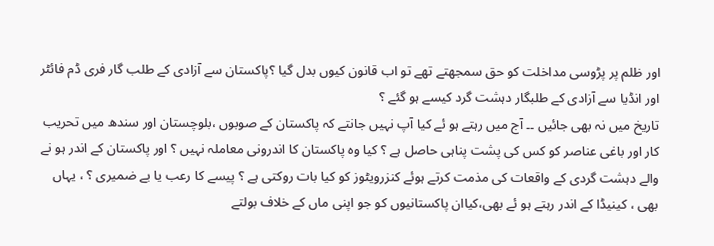اور ظلم پر پڑوسی مداخلت کو حق سمجھتے تھے تو اب قانون کیوں بدل گیا ؟پاکستان سے آزادی کے طلب گار فری ڈم فائٹر اور انڈیا سے آزادی کے طلبگار دہشت گرد کیسے ہو گئے ؟
تاریخ میں نہ بھی جائیں ۔۔ آج میں رہتے ہو ئے کیا آپ نہیں جانتے کہ پاکستان کے صوبوں ،بلوچستان اور سندھ میں تحریب کار اور باغی عناصر کو کس کی پشت پناہی حاصل ہے ؟ کیا وہ پاکستان کا اندرونی معاملہ نہیں ؟ اور پاکستان کے اندر ہو نے والے دہشت گردی کے واقعات کی مذمت کرتے ہوئے کنزرویٹوز کو کیا بات روکتی ہے ؟ پیسے کا رعب یا بے ضمیری ؟ ، یہاں بھی ، کینیڈا کے اندر رہتے ہو ئے بھی،کیاان پاکستانیوں کو جو اپنی ماں کے خلاف بولتے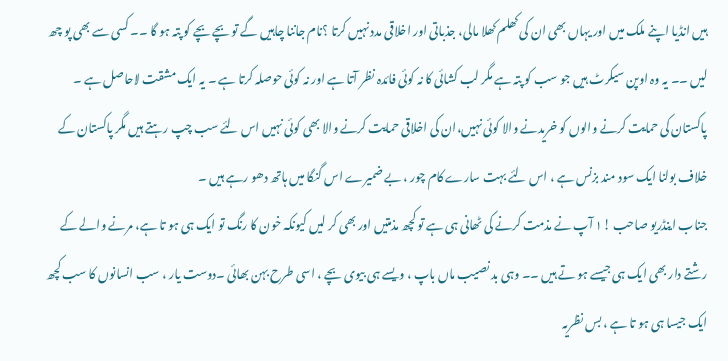ہیں انڈیا اپنے ملک میں اور یہاں بھی ان کی کھلم کھلا مالی، جذباتی اور اخلاقی مدد نہیں کرتا ؟نام جاننا چاہیں گے تو بچے بچے کو پتہ ہو گا ۔۔ کسی سے بھی پو چھ لیں ۔۔ یہ وہ اوپن سیکرٹ ہیں جو سب کو پتہ ہے مگر لب کشائی کا نہ کوئی فائدہ نظر آتا ہے اور نہ کوئی حوصلہ کرتا ہے ۔ یہ ایک مشقت لاحاصل ہے ۔ پاکستان کی حمایت کرنے والوں کو خریدنے والا کوئی نہیں،ان کی اخلاقی حمایت کرنے والا بھی کوئی نہیں اس لئے سب چپ رہتے ہیں مگر پاکستان کے خلاف بولنا ایک سود مند بزنس ہے ، اس لئے بہت سارے کام چور ، بے ضمیرے اس گنگا میں ہاتھ دھو رہے ہیں ۔
جناب اینڈریو صاحب !۱ آپ نے مذمت کرنے کی ٹھانی ہی ہے تو کچھ مذمتیں اور بھی کر لیں کیونکہ خون کا رنگ تو ایک ہی ہو تا ہے، مرنے والے کے رشتے دار بھی ایک ہی جیسے ہو تے ہیں ۔۔ وہی بد نصیب ماں باپ ، ویسے ہی بیوی بچے ، اسی طرح بہن بھائی ۔دوست یار ، سب انسانوں کا سب کچھ ایک جیسا ہی ہو تا ہے ، بس نظریہ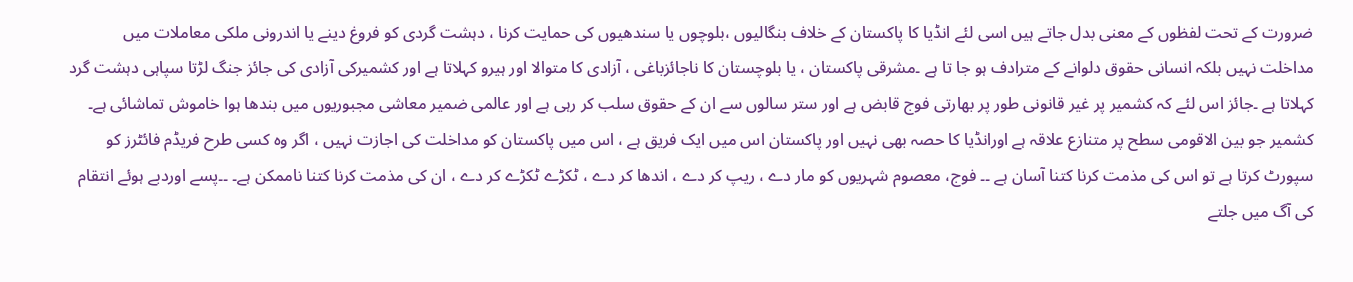ضرورت کے تحت لفظوں کے معنی بدل جاتے ہیں اسی لئے انڈیا کا پاکستان کے خلاف بنگالیوں ،بلوچوں یا سندھیوں کی حمایت کرنا ، دہشت گردی کو فروغ دینے یا اندرونی ملکی معاملات میں مداخلت نہیں بلکہ انسانی حقوق دلوانے کے مترادف ہو جا تا ہے ۔مشرقی پاکستان ، یا بلوچستان کا ناجائزباغی ، آزادی کا متوالا اور ہیرو کہلاتا ہے اور کشمیرکی آزادی کی جائز جنگ لڑتا سپاہی دہشت گرد کہلاتا ہے ۔جائز اس لئے کہ کشمیر پر غیر قانونی طور پر بھارتی فوج قابض ہے اور ستر سالوں سے ان کے حقوق سلب کر رہی ہے اور عالمی ضمیر معاشی مجبوریوں میں بندھا ہوا خاموش تماشائی ہے۔
کشمیر جو بین الاقومی سطح پر متنازع علاقہ ہے اورانڈیا کا حصہ بھی نہیں اور پاکستان اس میں ایک فریق ہے ، اس میں پاکستان کو مداخلت کی اجازت نہیں ، اگر وہ کسی طرح فریڈم فائٹرز کو سپورٹ کرتا ہے تو اس کی مذمت کرنا کتنا آسان ہے ۔۔ فوج، معصوم شہریوں کو مار دے ، ریپ کر دے ، اندھا کر دے ، ٹکڑے ٹکڑے کر دے ، ان کی مذمت کرنا کتنا ناممکن ہے۔ ۔۔پسے اوردبے ہوئے انتقام کی آگ میں جلتے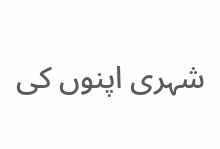شہری اپنوں کی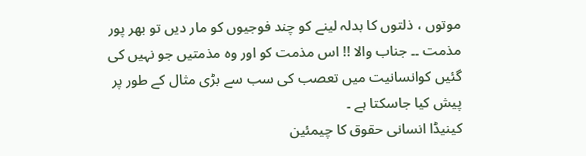موتوں ، ذلتوں کا بدلہ لینے کو چند فوجیوں کو مار دیں تو بھر پور مذمت ۔۔ جناب والا !! اس مذمت کو اور وہ مذمتیں جو نہیں کی گئیں کوانسانیت میں تعصب کی سب سے بڑی مثال کے طور پر پیش کیا جاسکتا ہے ۔
کینیڈا انسانی حقوق کا چیمئین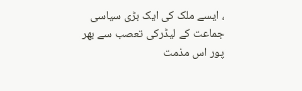، ایسے ملک کی ایک بڑی سیاسی جماعت کے لیڈرکی تعصب سے بھر پور اس مذمت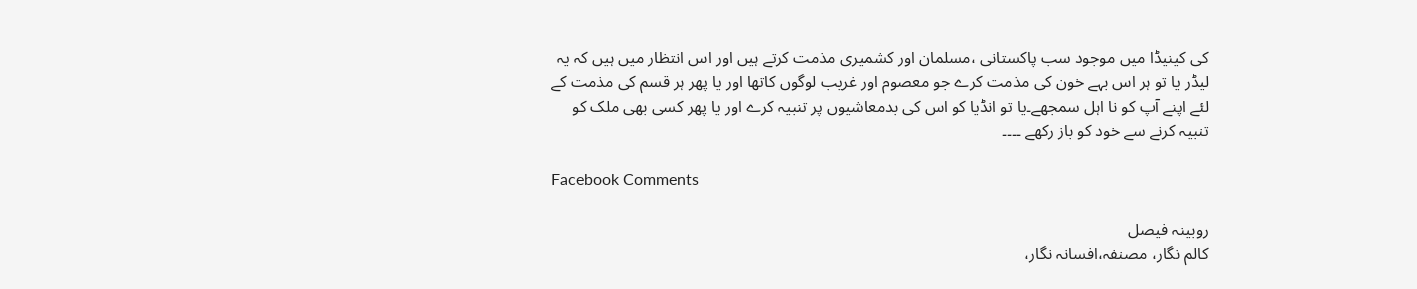کی کینیڈا میں موجود سب پاکستانی ،مسلمان اور کشمیری مذمت کرتے ہیں اور اس انتظار میں ہیں کہ یہ لیڈر یا تو ہر اس بہے خون کی مذمت کرے جو معصوم اور غریب لوگوں کاتھا اور یا پھر ہر قسم کی مذمت کے لئے اپنے آپ کو نا اہل سمجھے۔یا تو انڈیا کو اس کی بدمعاشیوں پر تنبیہ کرے اور یا پھر کسی بھی ملک کو تنبیہ کرنے سے خود کو باز رکھے ۔۔۔۔

Facebook Comments

روبینہ فیصل
کالم نگار، مصنفہ،افسانہ نگار،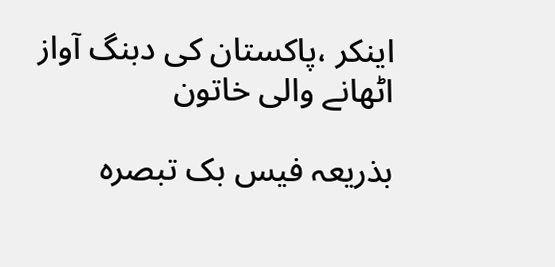اینکر ،پاکستان کی دبنگ آواز اٹھانے والی خاتون

بذریعہ فیس بک تبصرہ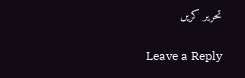تحریر کریں

Leave a Reply